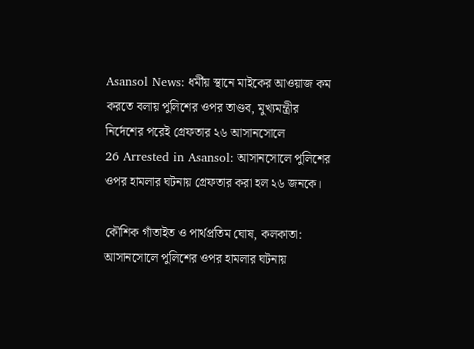Asansol News: ধর্মীয় স্থানে মাইকের আওয়াজ কম করতে বলায় পুলিশের ওপর তাণ্ডব, মুখ্যমন্ত্রীর নির্দেশের পরেই গ্রেফতার ২৬ আসানসোলে
26 Arrested in Asansol: আসানসোলে পুলিশের ওপর হামলার ঘটনায় গ্রেফতার করা হল ২৬ জনকে।

কৌশিক গাঁতাইত ও পার্থপ্রতিম ঘোষ, কলকাতা: আসানসোলে পুলিশের ওপর হামলার ঘটনায়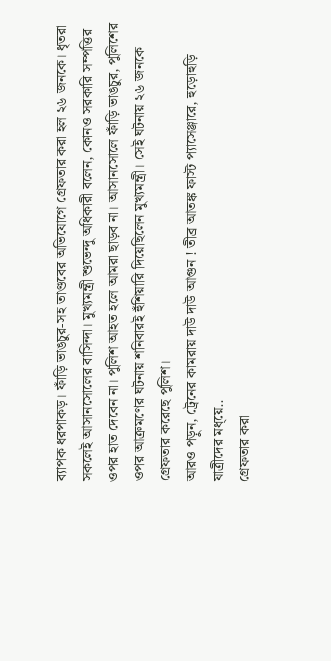ব্যাপক ধরপাকড়। ফাঁড়ি ভাঙচুর-সহ তাণ্ডবের অভিযোগে গ্রেফতার করা হল ২৬ জনকে। ধৃতরা সকলেই আসানসোলের বাসিন্দা। মুখ্যমন্ত্রী শুভেন্দু অধিকারী বলেন, কোনও সরকারি সম্পত্তির ওপর হাত দেবেন না। পুলিশ আহত হলে আমরা ছাড়ব না। আসানসোলে ফাঁড়ি ভাঙচুর, পুলিশের ওপর আক্রমণের ঘটনায় শনিবারই হুঁশিয়ারি দিয়েছিলেন মুখ্যমন্ত্রী। সেই ঘটনায় ২৬ জনকে গ্রেফতার করেছে পুলিশ।
আরও পড়ুন, ট্রেনের কামরায় দাউ দাউ আগুন ! তীব্র আতঙ্ক ফাস্ট প্যাসেঞ্জারে, হুড়োহুড়ি যাত্রীদের মধ্য়ে..
গ্রেফতার করা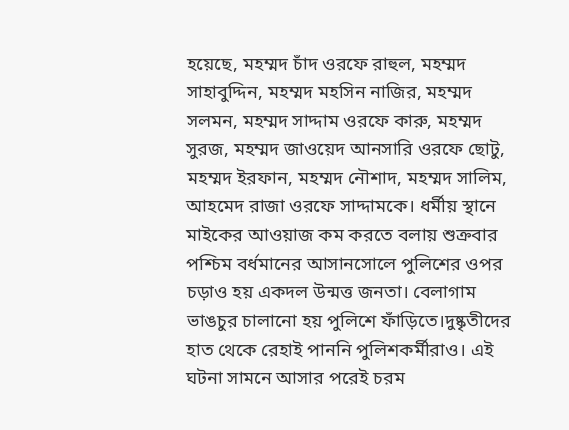হয়েছে, মহম্মদ চাঁদ ওরফে রাহুল, মহম্মদ সাহাবুদ্দিন, মহম্মদ মহসিন নাজির, মহম্মদ সলমন, মহম্মদ সাদ্দাম ওরফে কারু, মহম্মদ সুরজ, মহম্মদ জাওয়েদ আনসারি ওরফে ছোটু, মহম্মদ ইরফান, মহম্মদ নৌশাদ, মহম্মদ সালিম, আহমেদ রাজা ওরফে সাদ্দামকে। ধর্মীয় স্থানে মাইকের আওয়াজ কম করতে বলায় শুক্রবার পশ্চিম বর্ধমানের আসানসোলে পুলিশের ওপর চড়াও হয় একদল উন্মত্ত জনতা। বেলাগাম ভাঙচুর চালানো হয় পুলিশে ফাঁড়িতে।দুষ্কৃতীদের হাত থেকে রেহাই পাননি পুলিশকর্মীরাও। এই ঘটনা সামনে আসার পরেই চরম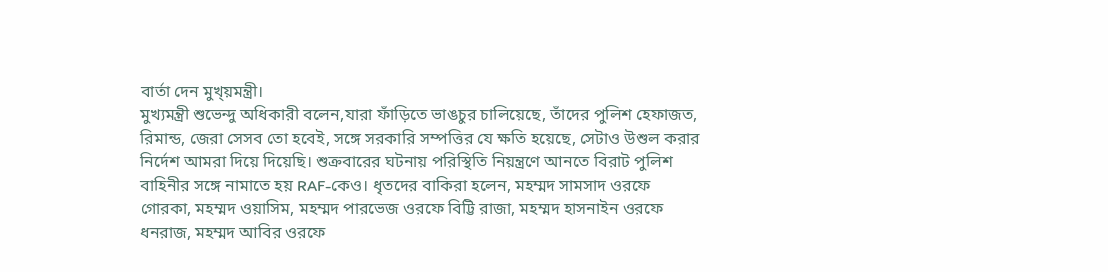বার্তা দেন মুখ্য়মন্ত্রী।
মুখ্যমন্ত্রী শুভেন্দু অধিকারী বলেন,যারা ফাঁড়িতে ভাঙচুর চালিয়েছে, তাঁদের পুলিশ হেফাজত, রিমান্ড, জেরা সেসব তো হবেই, সঙ্গে সরকারি সম্পত্তির যে ক্ষতি হয়েছে, সেটাও উশুল করার নির্দেশ আমরা দিয়ে দিয়েছি। শুক্রবারের ঘটনায় পরিস্থিতি নিয়ন্ত্রণে আনতে বিরাট পুলিশ বাহিনীর সঙ্গে নামাতে হয় RAF-কেও। ধৃতদের বাকিরা হলেন, মহম্মদ সামসাদ ওরফে গোরকা, মহম্মদ ওয়াসিম, মহম্মদ পারভেজ ওরফে বিট্টি রাজা, মহম্মদ হাসনাইন ওরফে ধনরাজ, মহম্মদ আবির ওরফে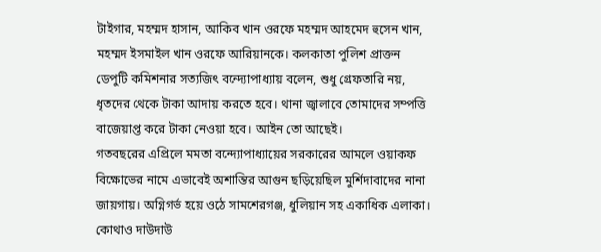টাইগার, মহম্মদ হাসান, আকিব খান ওরফে মহম্মদ আহমেদ হুসেন খান, মহম্মদ ইসমাইল খান ওরফে আরিয়ানকে। কলকাতা পুলিশ প্রাক্তন ডেপুটি কমিশনার সত্যজিৎ বন্দ্যোপাধ্যায় বলেন, শুধু গ্রেফতারি নয়, ধৃতদের থেকে টাকা আদায় করতে হবে। থানা জ্বালাবে তোমাদের সম্পত্তি বাজেয়াপ্ত করে টাকা নেওয়া হবে। আইন তো আছেই।
গতবছরের এপ্রিলে মমতা বন্দ্যোপাধ্যায়ের সরকারের আমলে ওয়াকফ বিক্ষোভের নামে এভাবেই অশান্তির আগুন ছড়িয়েছিল মুর্শিদাবাদের নানা জায়গায়। অগ্নিগর্ভ হয়ে ওঠে সামশেরগঞ্জ, ধুলিয়ান সহ একাধিক এলাকা। কোথাও দাউদাউ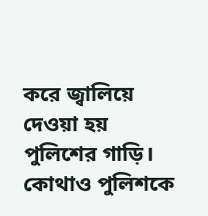করে জ্বালিয়ে দেওয়া হয় পুলিশের গাড়ি। কোথাও পুলিশকে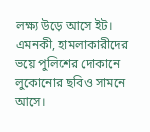লক্ষ্য উড়ে আসে ইট। এমনকী, হামলাকারীদের ভয়ে পুলিশের দোকানে লুকোনোর ছবিও সামনে আসে।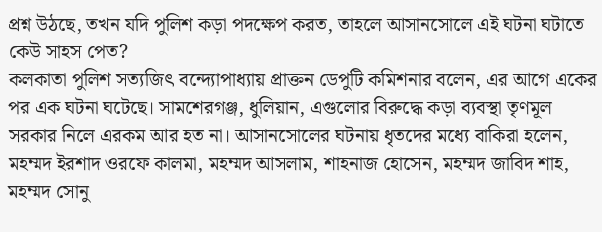প্রশ্ন উঠছে, তখন যদি পুলিশ কড়া পদক্ষেপ করত, তাহলে আসানসোলে এই ঘটনা ঘটাতে কেউ সাহস পেত?
কলকাতা পুলিশ সত্যজিৎ বন্দ্যোপাধ্যায় প্রাক্তন ডেপুটি কমিশনার বলেন, এর আগে একের পর এক ঘটনা ঘটেছে। সামশেরগঞ্জ, ধুলিয়ান, এগুলোর বিরুদ্ধে কড়া ব্যবস্থা তৃণমূল সরকার নিলে এরকম আর হত না। আসানসোলের ঘটনায় ধৃতদের মধ্যে বাকিরা হলেন, মহম্মদ ইরশাদ ওরফে কালমা, মহম্মদ আসলাম, শাহনাজ হোসেন, মহম্মদ জাবিদ শাহ, মহম্মদ সোনু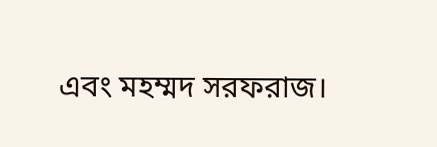এবং মহম্মদ সরফরাজ।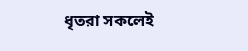ধৃতরা সকলেই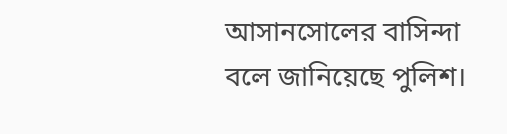আসানসোলের বাসিন্দা বলে জানিয়েছে পুলিশ।